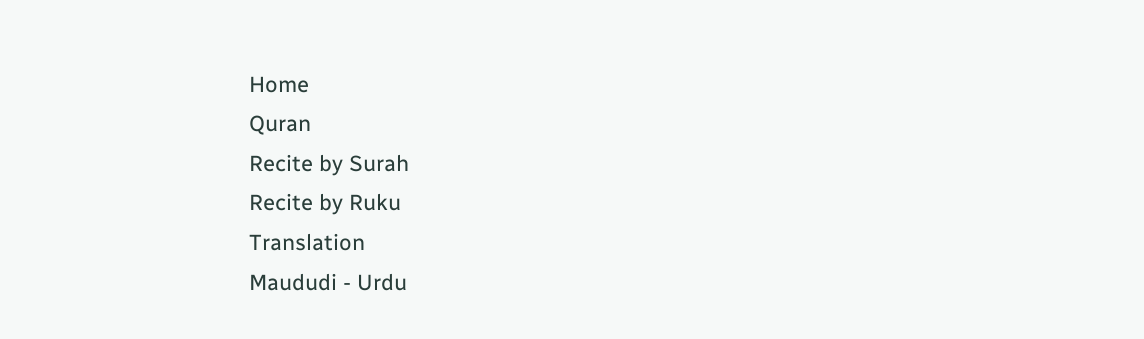Home
Quran
Recite by Surah
Recite by Ruku
Translation
Maududi - Urdu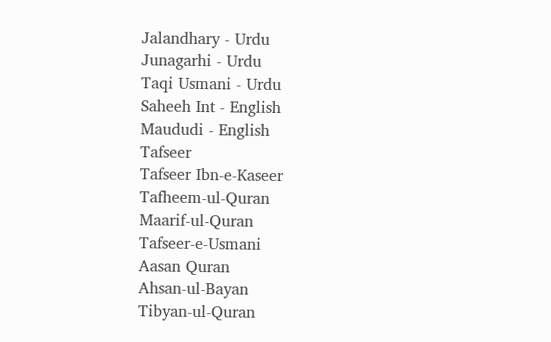Jalandhary - Urdu
Junagarhi - Urdu
Taqi Usmani - Urdu
Saheeh Int - English
Maududi - English
Tafseer
Tafseer Ibn-e-Kaseer
Tafheem-ul-Quran
Maarif-ul-Quran
Tafseer-e-Usmani
Aasan Quran
Ahsan-ul-Bayan
Tibyan-ul-Quran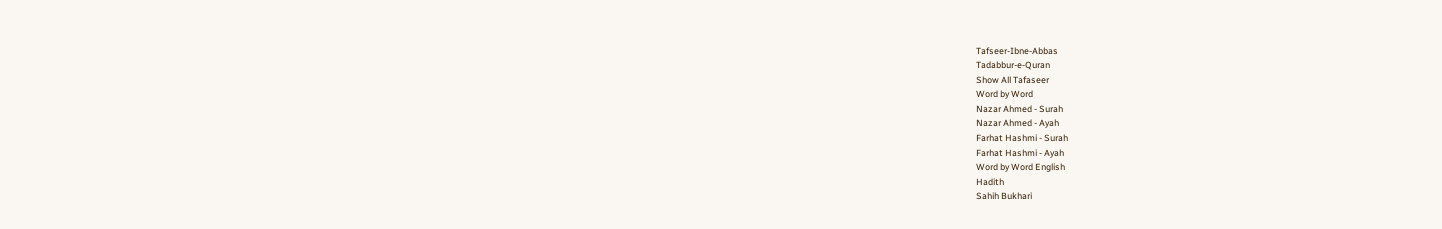Tafseer-Ibne-Abbas
Tadabbur-e-Quran
Show All Tafaseer
Word by Word
Nazar Ahmed - Surah
Nazar Ahmed - Ayah
Farhat Hashmi - Surah
Farhat Hashmi - Ayah
Word by Word English
Hadith
Sahih Bukhari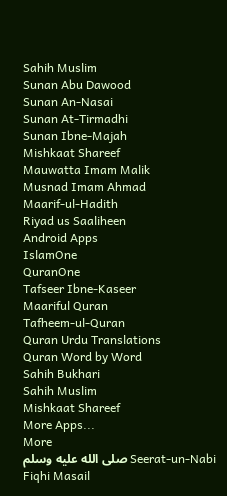Sahih Muslim
Sunan Abu Dawood
Sunan An-Nasai
Sunan At-Tirmadhi
Sunan Ibne-Majah
Mishkaat Shareef
Mauwatta Imam Malik
Musnad Imam Ahmad
Maarif-ul-Hadith
Riyad us Saaliheen
Android Apps
IslamOne
QuranOne
Tafseer Ibne-Kaseer
Maariful Quran
Tafheem-ul-Quran
Quran Urdu Translations
Quran Word by Word
Sahih Bukhari
Sahih Muslim
Mishkaat Shareef
More Apps...
More
Seerat-un-Nabi صلى الله عليه وسلم
Fiqhi Masail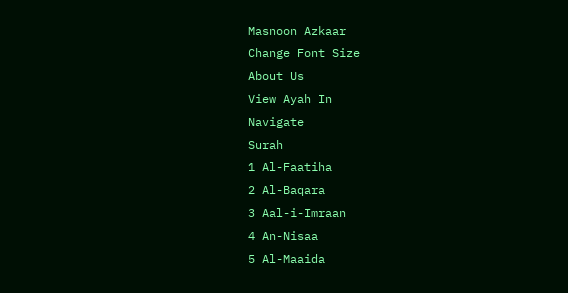Masnoon Azkaar
Change Font Size
About Us
View Ayah In
Navigate
Surah
1 Al-Faatiha
2 Al-Baqara
3 Aal-i-Imraan
4 An-Nisaa
5 Al-Maaida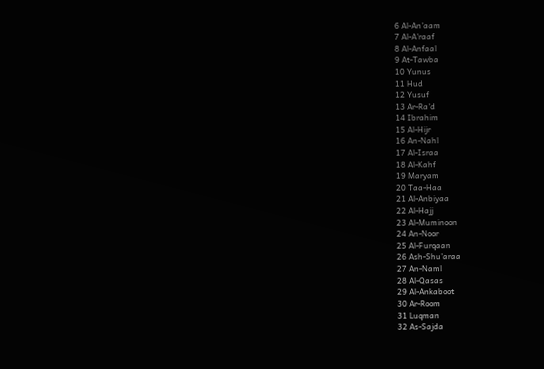6 Al-An'aam
7 Al-A'raaf
8 Al-Anfaal
9 At-Tawba
10 Yunus
11 Hud
12 Yusuf
13 Ar-Ra'd
14 Ibrahim
15 Al-Hijr
16 An-Nahl
17 Al-Israa
18 Al-Kahf
19 Maryam
20 Taa-Haa
21 Al-Anbiyaa
22 Al-Hajj
23 Al-Muminoon
24 An-Noor
25 Al-Furqaan
26 Ash-Shu'araa
27 An-Naml
28 Al-Qasas
29 Al-Ankaboot
30 Ar-Room
31 Luqman
32 As-Sajda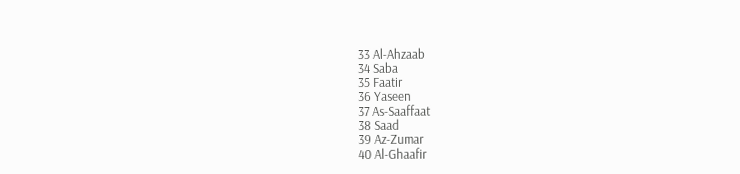33 Al-Ahzaab
34 Saba
35 Faatir
36 Yaseen
37 As-Saaffaat
38 Saad
39 Az-Zumar
40 Al-Ghaafir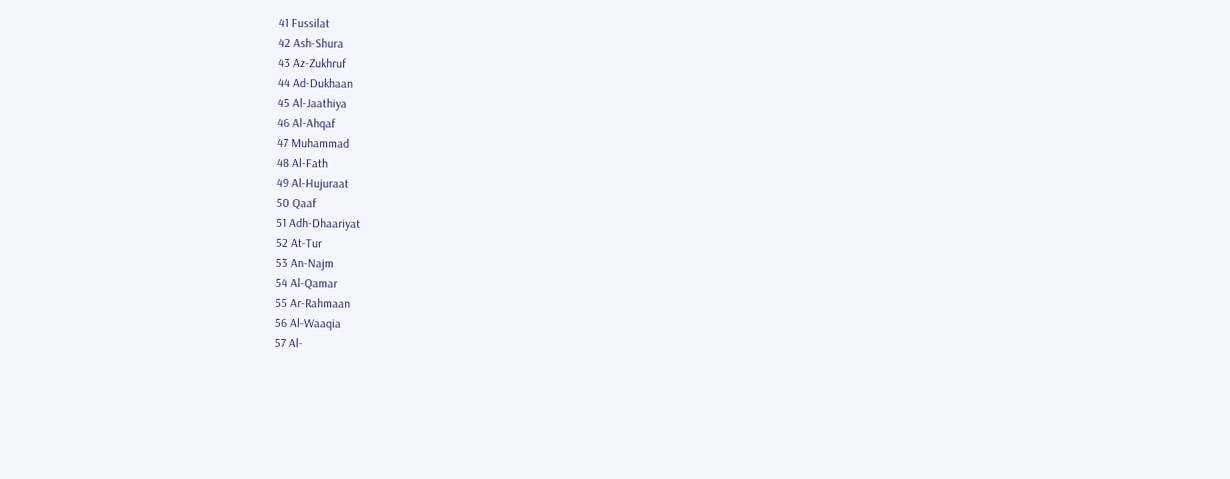41 Fussilat
42 Ash-Shura
43 Az-Zukhruf
44 Ad-Dukhaan
45 Al-Jaathiya
46 Al-Ahqaf
47 Muhammad
48 Al-Fath
49 Al-Hujuraat
50 Qaaf
51 Adh-Dhaariyat
52 At-Tur
53 An-Najm
54 Al-Qamar
55 Ar-Rahmaan
56 Al-Waaqia
57 Al-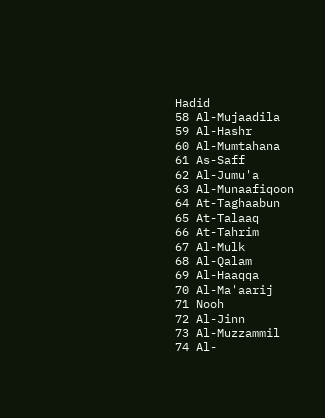Hadid
58 Al-Mujaadila
59 Al-Hashr
60 Al-Mumtahana
61 As-Saff
62 Al-Jumu'a
63 Al-Munaafiqoon
64 At-Taghaabun
65 At-Talaaq
66 At-Tahrim
67 Al-Mulk
68 Al-Qalam
69 Al-Haaqqa
70 Al-Ma'aarij
71 Nooh
72 Al-Jinn
73 Al-Muzzammil
74 Al-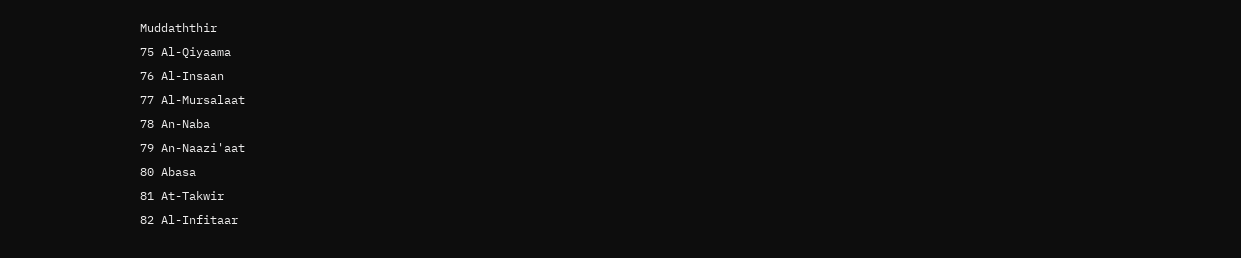Muddaththir
75 Al-Qiyaama
76 Al-Insaan
77 Al-Mursalaat
78 An-Naba
79 An-Naazi'aat
80 Abasa
81 At-Takwir
82 Al-Infitaar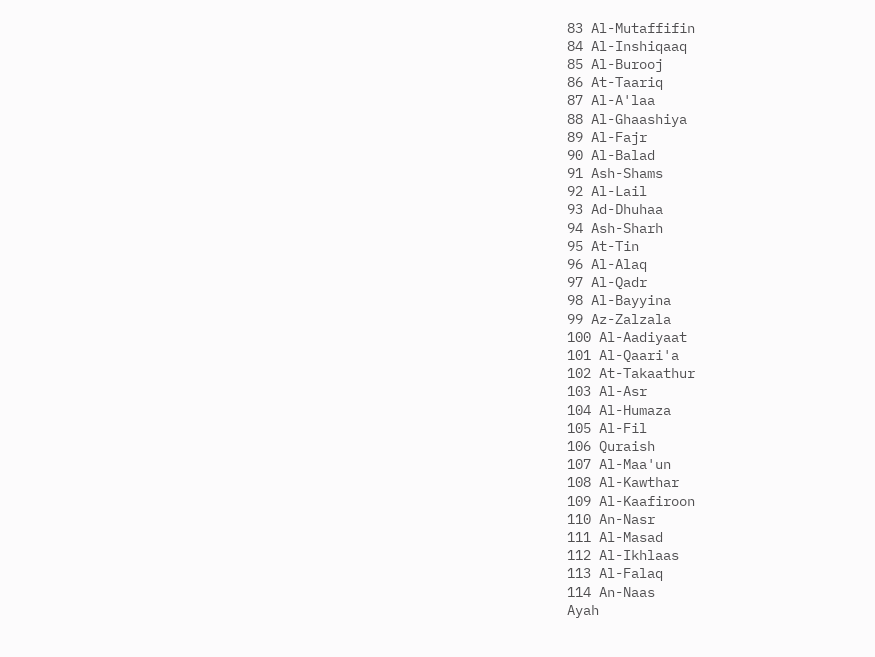83 Al-Mutaffifin
84 Al-Inshiqaaq
85 Al-Burooj
86 At-Taariq
87 Al-A'laa
88 Al-Ghaashiya
89 Al-Fajr
90 Al-Balad
91 Ash-Shams
92 Al-Lail
93 Ad-Dhuhaa
94 Ash-Sharh
95 At-Tin
96 Al-Alaq
97 Al-Qadr
98 Al-Bayyina
99 Az-Zalzala
100 Al-Aadiyaat
101 Al-Qaari'a
102 At-Takaathur
103 Al-Asr
104 Al-Humaza
105 Al-Fil
106 Quraish
107 Al-Maa'un
108 Al-Kawthar
109 Al-Kaafiroon
110 An-Nasr
111 Al-Masad
112 Al-Ikhlaas
113 Al-Falaq
114 An-Naas
Ayah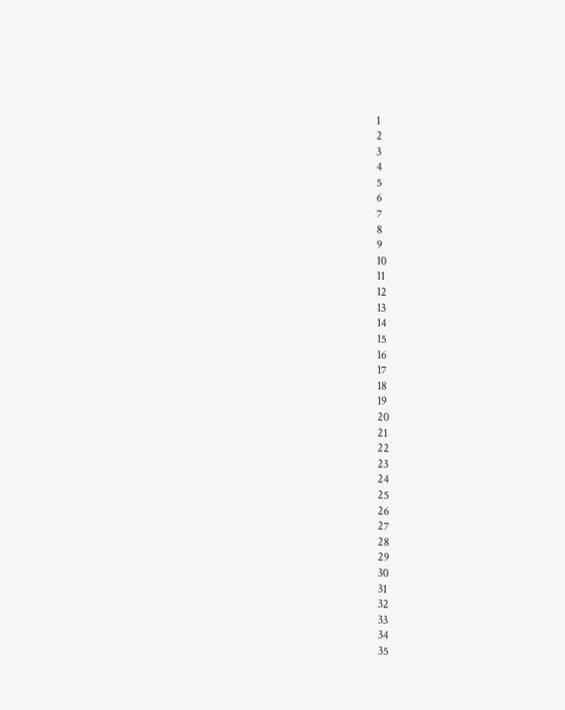1
2
3
4
5
6
7
8
9
10
11
12
13
14
15
16
17
18
19
20
21
22
23
24
25
26
27
28
29
30
31
32
33
34
35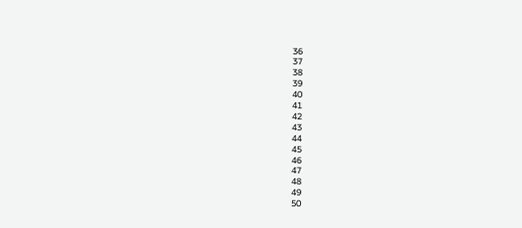36
37
38
39
40
41
42
43
44
45
46
47
48
49
50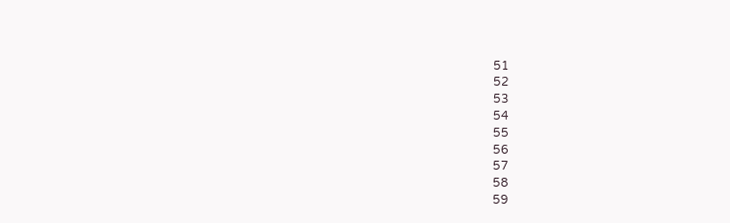51
52
53
54
55
56
57
58
59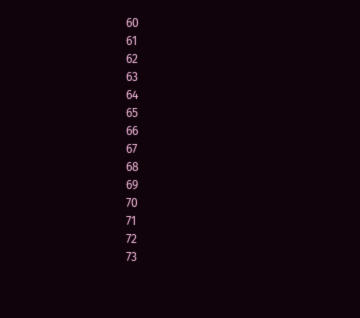60
61
62
63
64
65
66
67
68
69
70
71
72
73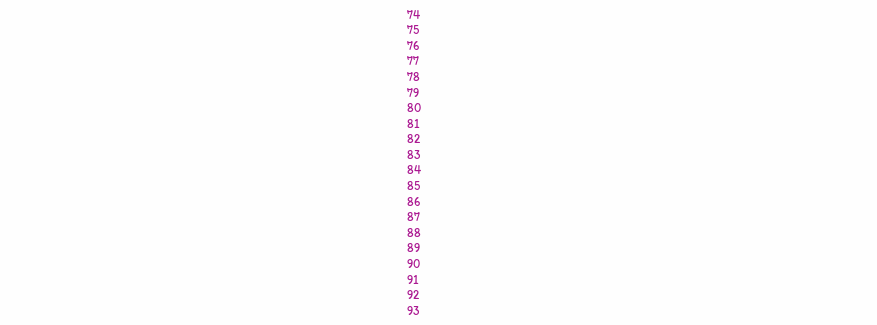74
75
76
77
78
79
80
81
82
83
84
85
86
87
88
89
90
91
92
93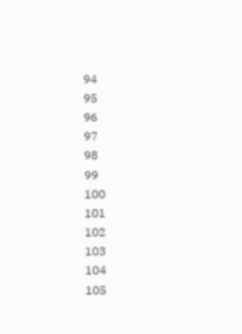94
95
96
97
98
99
100
101
102
103
104
105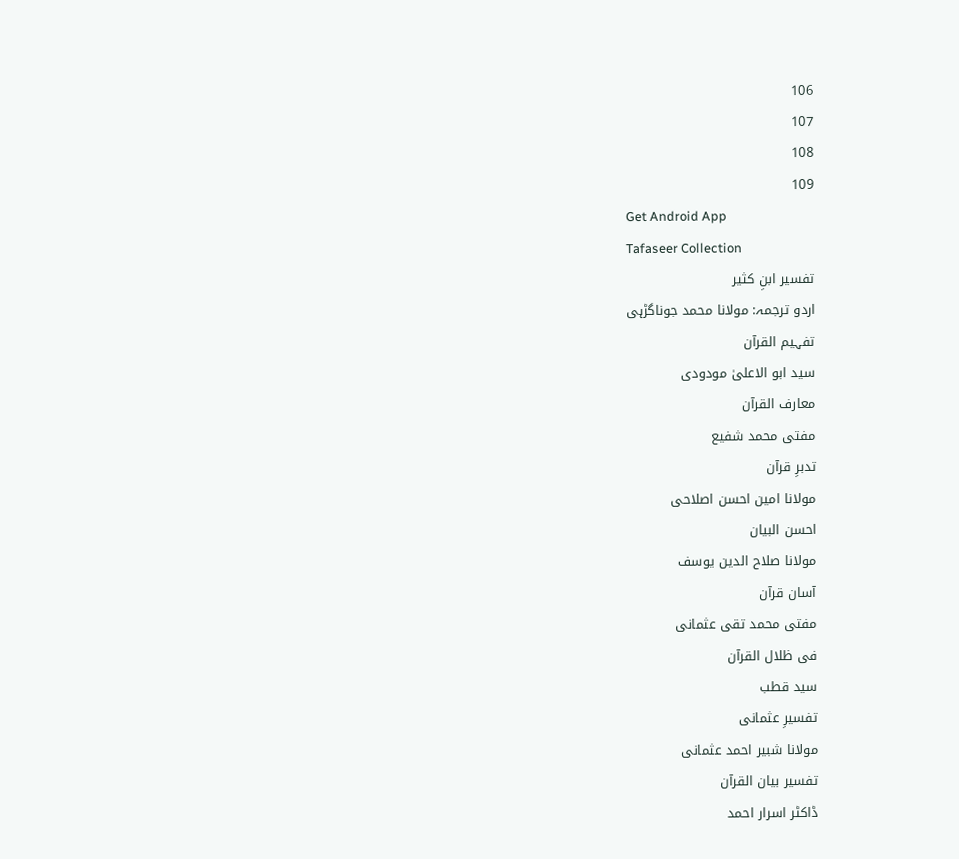106
107
108
109
Get Android App
Tafaseer Collection
تفسیر ابنِ کثیر
اردو ترجمہ: مولانا محمد جوناگڑہی
تفہیم القرآن
سید ابو الاعلیٰ مودودی
معارف القرآن
مفتی محمد شفیع
تدبرِ قرآن
مولانا امین احسن اصلاحی
احسن البیان
مولانا صلاح الدین یوسف
آسان قرآن
مفتی محمد تقی عثمانی
فی ظلال القرآن
سید قطب
تفسیرِ عثمانی
مولانا شبیر احمد عثمانی
تفسیر بیان القرآن
ڈاکٹر اسرار احمد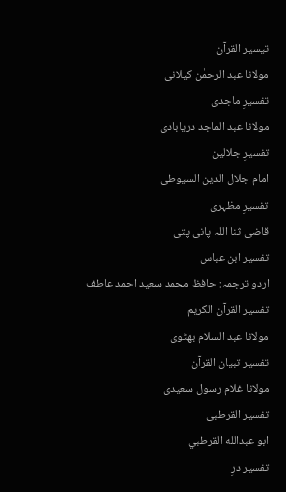تیسیر القرآن
مولانا عبد الرحمٰن کیلانی
تفسیرِ ماجدی
مولانا عبد الماجد دریابادی
تفسیرِ جلالین
امام جلال الدین السیوطی
تفسیرِ مظہری
قاضی ثنا اللہ پانی پتی
تفسیر ابن عباس
اردو ترجمہ: حافظ محمد سعید احمد عاطف
تفسیر القرآن الکریم
مولانا عبد السلام بھٹوی
تفسیر تبیان القرآن
مولانا غلام رسول سعیدی
تفسیر القرطبی
ابو عبدالله القرطبي
تفسیر درِ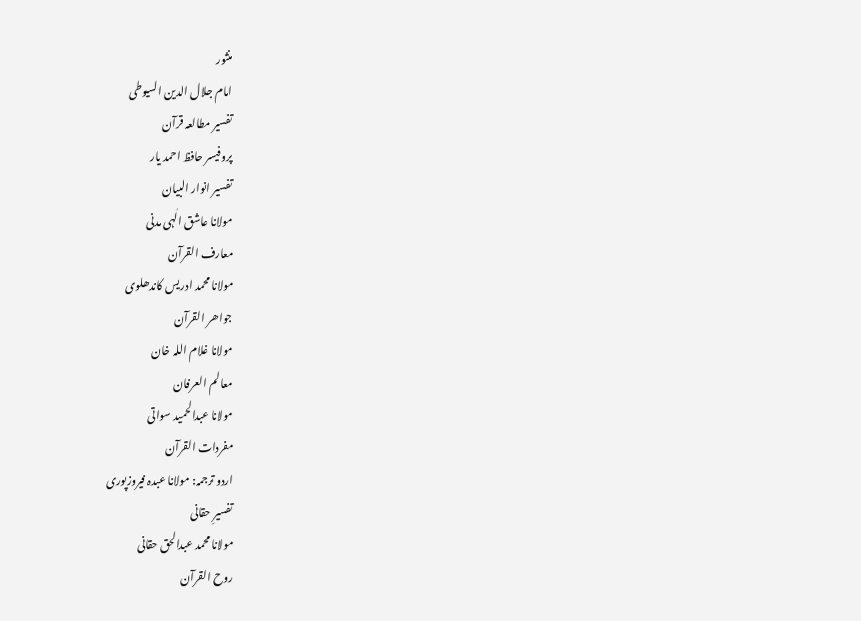منثور
امام جلال الدین السیوطی
تفسیر مطالعہ قرآن
پروفیسر حافظ احمد یار
تفسیر انوار البیان
مولانا عاشق الٰہی مدنی
معارف القرآن
مولانا محمد ادریس کاندھلوی
جواھر القرآن
مولانا غلام اللہ خان
معالم العرفان
مولانا عبدالحمید سواتی
مفردات القرآن
اردو ترجمہ: مولانا عبدہ فیروزپوری
تفسیرِ حقانی
مولانا محمد عبدالحق حقانی
روح القرآن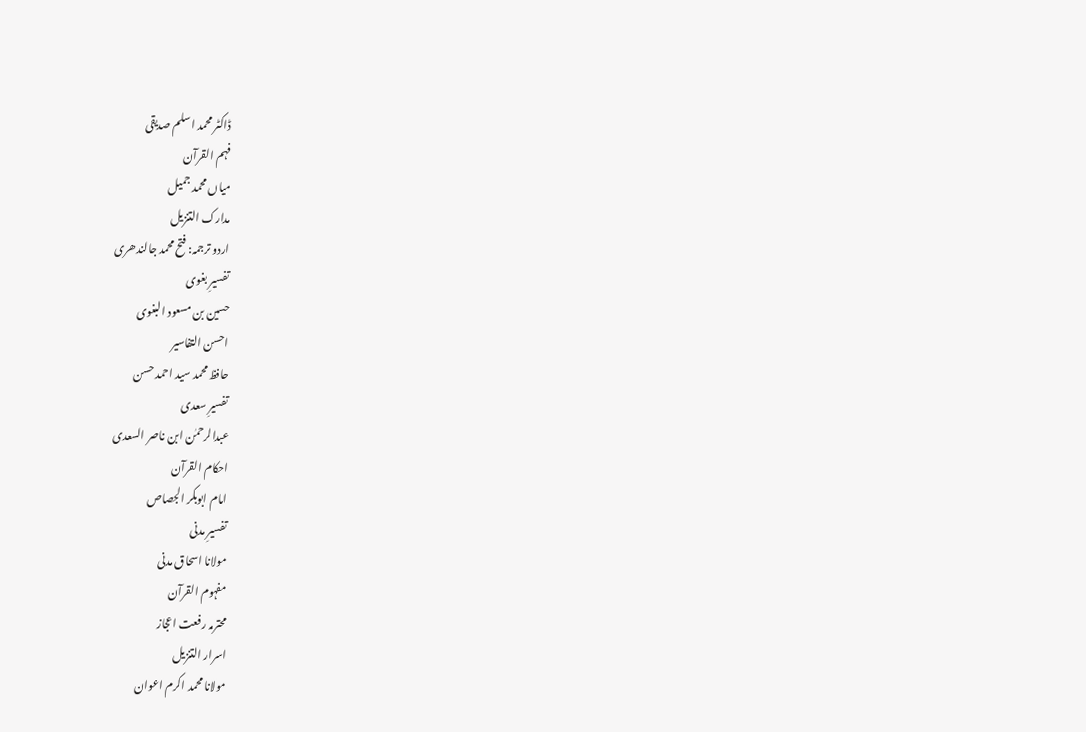ڈاکٹر محمد اسلم صدیقی
فہم القرآن
میاں محمد جمیل
مدارک التنزیل
اردو ترجمہ: فتح محمد جالندھری
تفسیرِ بغوی
حسین بن مسعود البغوی
احسن التفاسیر
حافظ محمد سید احمد حسن
تفسیرِ سعدی
عبدالرحمٰن ابن ناصر السعدی
احکام القرآن
امام ابوبکر الجصاص
تفسیرِ مدنی
مولانا اسحاق مدنی
مفہوم القرآن
محترمہ رفعت اعجاز
اسرار التنزیل
مولانا محمد اکرم اعوان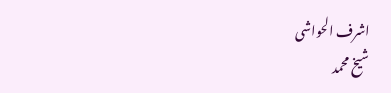اشرف الحواشی
شیخ محمد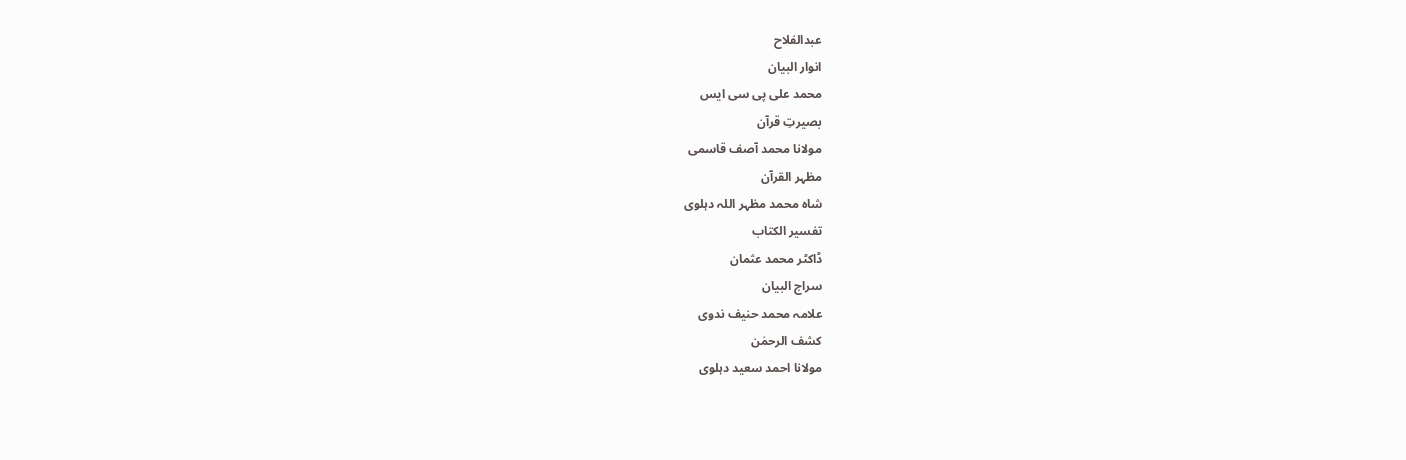عبدالفلاح
انوار البیان
محمد علی پی سی ایس
بصیرتِ قرآن
مولانا محمد آصف قاسمی
مظہر القرآن
شاہ محمد مظہر اللہ دہلوی
تفسیر الکتاب
ڈاکٹر محمد عثمان
سراج البیان
علامہ محمد حنیف ندوی
کشف الرحمٰن
مولانا احمد سعید دہلوی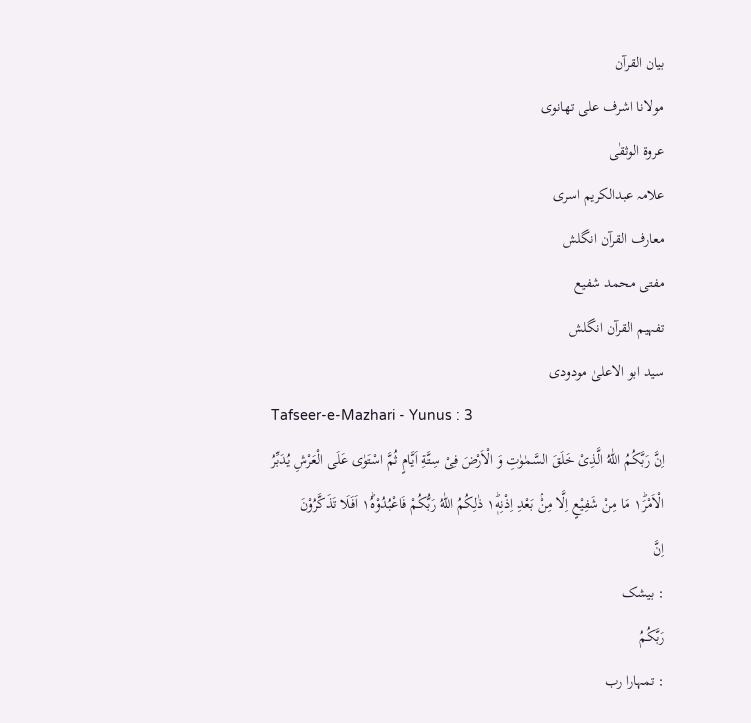بیان القرآن
مولانا اشرف علی تھانوی
عروۃ الوثقٰی
علامہ عبدالکریم اسری
معارف القرآن انگلش
مفتی محمد شفیع
تفہیم القرآن انگلش
سید ابو الاعلیٰ مودودی
Tafseer-e-Mazhari - Yunus : 3
اِنَّ رَبَّكُمُ اللّٰهُ الَّذِیْ خَلَقَ السَّمٰوٰتِ وَ الْاَرْضَ فِیْ سِتَّةِ اَیَّامٍ ثُمَّ اسْتَوٰى عَلَى الْعَرْشِ یُدَبِّرُ الْاَمْرَ١ؕ مَا مِنْ شَفِیْعٍ اِلَّا مِنْۢ بَعْدِ اِذْنِهٖ١ؕ ذٰلِكُمُ اللّٰهُ رَبُّكُمْ فَاعْبُدُوْهُ١ؕ اَفَلَا تَذَكَّرُوْنَ
اِنَّ
: بیشک
رَبَّكُمُ
: تمہارا رب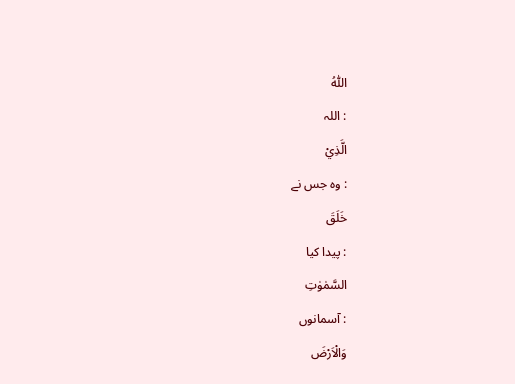اللّٰهُ
: اللہ
الَّذِيْ
: وہ جس نے
خَلَقَ
: پیدا کیا
السَّمٰوٰتِ
: آسمانوں
وَالْاَرْضَ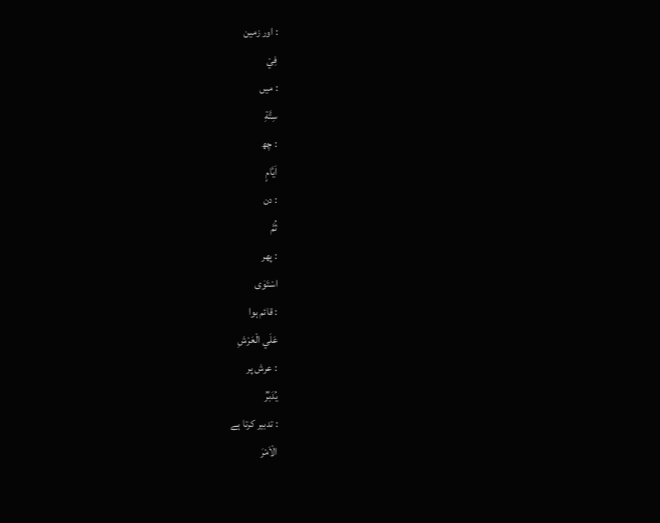: اور زمین
فِيْ
: میں
سِتَّةِ
: چھ
اَيَّامٍ
: دن
ثُمَّ
: پھر
اسْتَوٰى
: قائم ہوا
عَلَي الْعَرْشِ
: عرش پر
يُدَبِّرُ
: تدبیر کرتا ہے
الْاَمْرَ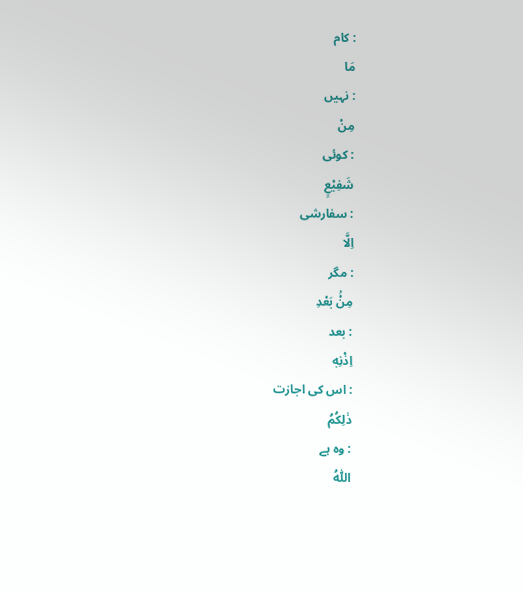: کام
مَا
: نہیں
مِنْ
: کوئی
شَفِيْعٍ
: سفارشی
اِلَّا
: مگر
مِنْۢ بَعْدِ
: بعد
اِذْنِهٖ
: اس کی اجازت
ذٰلِكُمُ
: وہ ہے
اللّٰهُ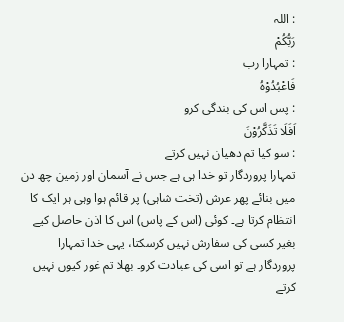: اللہ
رَبُّكُمْ
: تمہارا رب
فَاعْبُدُوْهُ
: پس اس کی بندگی کرو
اَفَلَا تَذَكَّرُوْنَ
: سو کیا تم دھیان نہیں کرتے
تمہارا پروردگار تو خدا ہی ہے جس نے آسمان اور زمین چھ دن میں بنائے پھر عرش (تخت شاہی) پر قائم ہوا وہی ہر ایک کا انتظام کرتا ہے۔ کوئی (اس کے پاس) اس کا اذن حاصل کیے بغیر کسی کی سفارش نہیں کرسکتا، یہی خدا تمہارا پروردگار ہے تو اسی کی عبادت کرو۔ بھلا تم غور کیوں نہیں کرتے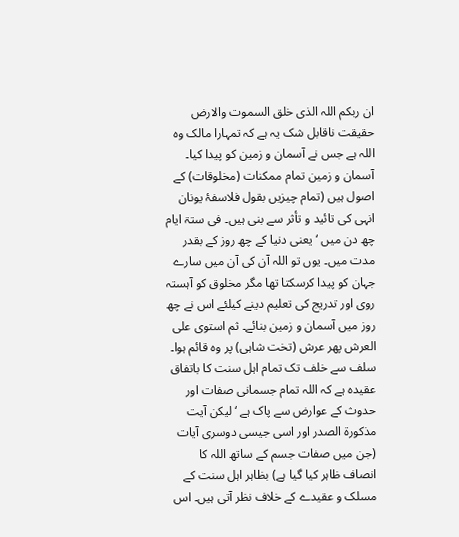ان ربکم اللہ الذی خلق السموت والارض حقیقت ناقابل شک یہ ہے کہ تمہارا مالک وہ اللہ ہے جس نے آسمان و زمین کو پیدا کیا۔ آسمان و زمین تمام ممکنات (مخلوقات) کے اصول ہیں (تمام چیزیں بقول فلاسفۂ یونان انہی کی تائید و تأثر سے بنی ہیں۔ فی ستۃ ایام چھ دن میں ‘ یعنی دنیا کے چھ روز کے بقدر مدت میں۔ یوں تو اللہ آن کی آن میں سارے جہان کو پیدا کرسکتا تھا مگر مخلوق کو آہستہ روی اور تدریج کی تعلیم دینے کیلئے اس نے چھ روز میں آسمان و زمین بنائے۔ ثم استوی علی العرش پھر عرش (تخت شاہی) پر وہ قائم ہوا۔ سلف سے خلف تک تمام اہل سنت کا باتفاق عقیدہ ہے کہ اللہ تمام جسمانی صفات اور حدوث کے عوارض سے پاک ہے ‘ لیکن آیت مذکورۃ الصدر اور اسی جیسی دوسری آیات (جن میں صفات جسم کے ساتھ اللہ کا انصاف ظاہر کیا گیا ہے) بظاہر اہل سنت کے مسلک و عقیدے کے خلاف نظر آتی ہیں۔ اس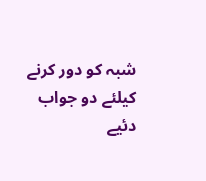شبہ کو دور کرنے کیلئے دو جواب دئیے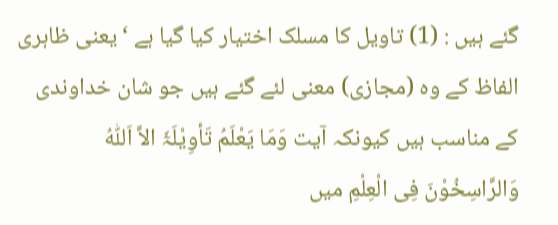گئے ہیں : (1) تاویل کا مسلک اختیار کیا گیا ہے ‘ یعنی ظاہری الفاظ کے وہ (مجازی) معنی لئے گئے ہیں جو شان خداوندی کے مناسب ہیں کیونکہ آیت وَمَا یَعْلَمُ تَأوِیْلَہٗٓ الاَّ اَللّٰہُ وَالرَّاسِخُوْنَ فِی الْعِلْمِ میں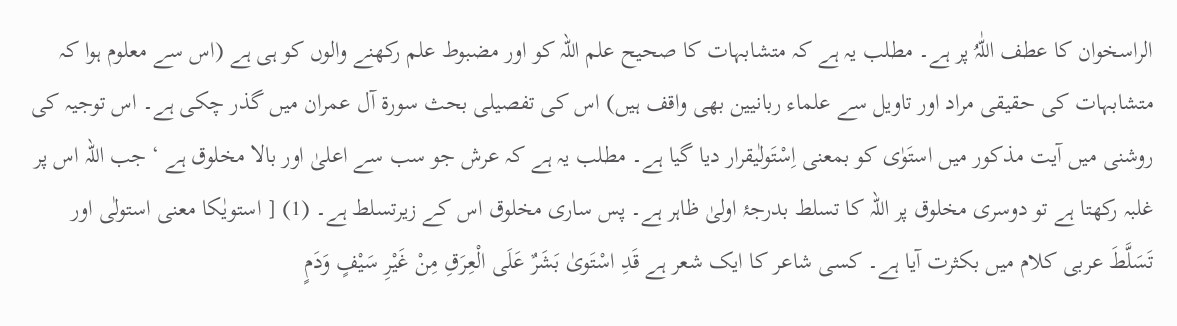الراسخوان کا عطف اللّٰہُ پر ہے۔ مطلب یہ ہے کہ متشابہات کا صحیح علم اللہ کو اور مضبوط علم رکھنے والوں کو ہی ہے (اس سے معلوم ہوا کہ متشابہات کی حقیقی مراد اور تاویل سے علماء ربانیین بھی واقف ہیں) اس کی تفصیلی بحث سورة آل عمران میں گذر چکی ہے۔ اس توجیہ کی روشنی میں آیت مذکور میں استَوٰی کو بمعنی اِسْتَولٰیقرار دیا گیا ہے۔ مطلب یہ ہے کہ عرش جو سب سے اعلیٰ اور بالا مخلوق ہے ‘ جب اللہ اس پر غلبہ رکھتا ہے تو دوسری مخلوق پر اللہ کا تسلط بدرجۂ اولیٰ ظاہر ہے۔ پس ساری مخلوق اس کے زیرتسلط ہے۔ (1) [ استویٰکا معنی استولٰی اور تَسَلَّطَ عربی کلام میں بکثرت آیا ہے۔ کسی شاعر کا ایک شعر ہے قَدِ اسْتَویٰ بَشَرٌ عَلَی الْعِرَقِ مِنْ غَیْرِ سَیْفٍ وَدَمٍ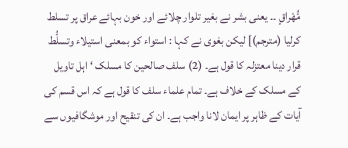مُّھْراقٍ ۔۔ یعنی بشر نے بغیر تلوار چلائے اور خون بہائے عراق پر تسلط کرلیا (مترجم)] لیکن بغوی نے کہا : استواء کو بمعنی استیلاء وتسلُّط قرار دینا معتزلہ کا قول ہے۔ (2) سلف صالحین کا مسلک ‘ اہل تاویل کے مسلک کے خلاف ہے۔ تمام علماء سلف کا قول ہے کہ اس قسم کی آیات کے ظاہر پر ایمان لانا واجب ہے۔ ان کی تنقیح اور موشگافیوں سے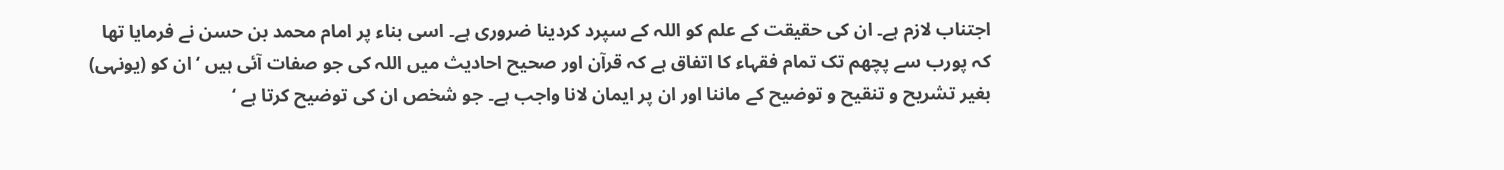اجتناب لازم ہے۔ ان کی حقیقت کے علم کو اللہ کے سپرد کردینا ضروری ہے۔ اسی بناء پر امام محمد بن حسن نے فرمایا تھا کہ پورب سے پچھم تک تمام فقہاء کا اتفاق ہے کہ قرآن اور صحیح احادیث میں اللہ کی جو صفات آئی ہیں ‘ ان کو (یونہی) بغیر تشریح و تنقیح و توضیح کے ماننا اور ان پر ایمان لانا واجب ہے۔ جو شخص ان کی توضیح کرتا ہے ‘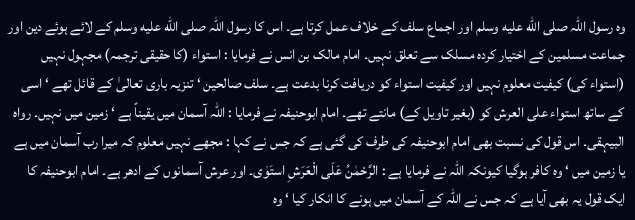وہ رسول اللہ صلى الله عليه وسلم اور اجماع سلف کے خلاف عمل کرتا ہے۔ اس کا رسول اللہ صلى الله عليه وسلم کے لائے ہوئے دین اور جماعت مسلمین کے اختیار کردہ مسلک سے تعلق نہیں۔ امام مالک بن انس نے فرمایا : استواء (کا حقیقی ترجمہ) مجہول نہیں (استواء کی) کیفیت معلوم نہیں اور کیفیت استواء کو دریافت کرنا بدعت ہے۔ سلف صالحین ‘ تنزیہ باری تعالیٰ کے قائل تھے ‘ اسی کے ساتھ استواء علی العرش کو (بغیر تاویل کے) مانتے تھے۔ امام ابوحنیفہ نے فرمایا : اللہ آسمان میں یقیناً ہے ‘ زمین میں نہیں۔ رواہ البیہقی۔ اس قول کی نسبت بھی امام ابوحنیفہ کی طرف کی گئی ہے کہ جس نے کہا : مجھے نہیں معلوم کہ میرا رب آسمان میں ہے یا زمین میں ‘ وہ کافر ہوگیا کیونکہ اللہ نے فرمایا ہے : الرَّحْمٰنُ عَلَی الْعَرَشِ استَوٰی۔ اور عرش آسمانوں کے ادھر ہے۔ امام ابوحنیفہ کا ایک قول یہ بھی آیا ہے کہ جس نے اللہ کے آسمان میں ہونے کا انکار کیا ‘ وہ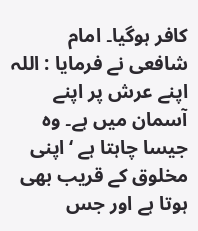کافر ہوگیا۔ امام شافعی نے فرمایا : اللہ اپنے عرش پر اپنے آسمان میں ہے۔ وہ جیسا چاہتا ہے ‘ اپنی مخلوق کے قریب بھی ہوتا ہے اور جس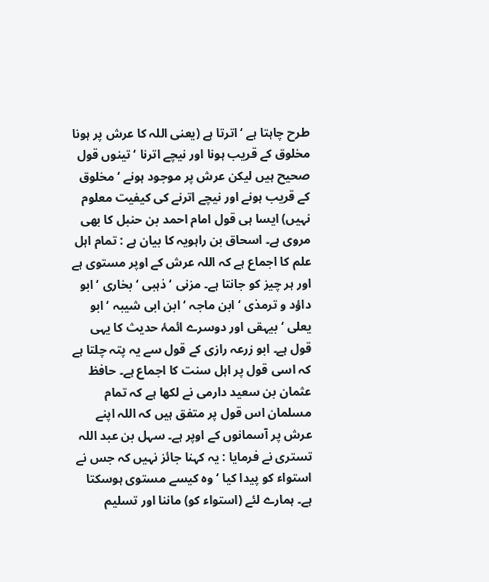طرح چاہتا ہے ‘ اترتا ہے (یعنی اللہ کا عرش پر ہونا مخلوق کے قریب ہونا اور نیچے اترنا ‘ تینوں قول صحیح ہیں لیکن عرش پر موجود ہونے ‘ مخلوق کے قریب ہونے اور نیچے اترنے کی کیفیت معلوم نہیں) ایسا ہی قول امام احمد بن حنبل کا بھی مروی ہے۔ اسحاق بن راہویہ کا بیان ہے : تمام اہل علم کا اجماع ہے کہ اللہ عرش کے اوپر مستوی ہے اور ہر چیز کو جانتا ہے۔ مزنی ‘ ذہبی ‘ بخاری ‘ ابو داؤد و ترمذی ‘ ابن ماجہ ‘ ابن ابی شیبہ ‘ ابو یعلی ‘ بیہقی اور دوسرے ائمۂ حدیث کا یہی قول ہے۔ ابو زرعہ رازی کے قول سے یہ پتہ چلتا ہے کہ اسی قول پر اہل سنت کا اجماع ہے۔ حافظ عثمان بن سعید دارمی نے لکھا ہے کہ تمام مسلمان اس قول پر متفق ہیں کہ اللہ اپنے عرش پر آسمانوں کے اوپر ہے۔ سہل بن عبد اللہ تستری نے فرمایا : یہ کہنا جائز نہیں کہ جس نے استواء کو پیدا کیا ‘ وہ کیسے مستوی ہوسکتا ہے۔ ہمارے لئے (استواء کو) ماننا اور تسلیم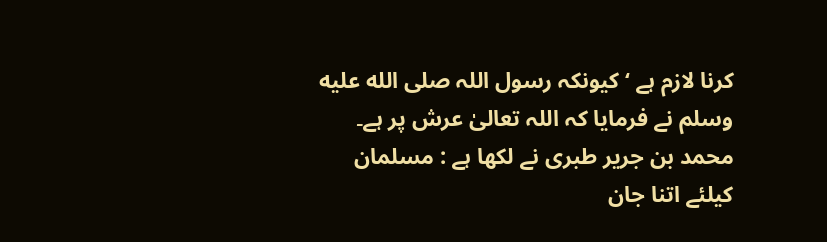کرنا لازم ہے ‘ کیونکہ رسول اللہ صلى الله عليه وسلم نے فرمایا کہ اللہ تعالیٰ عرش پر ہے۔ محمد بن جریر طبری نے لکھا ہے : مسلمان کیلئے اتنا جان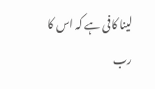لینا کافی ہے کہ اس کا رب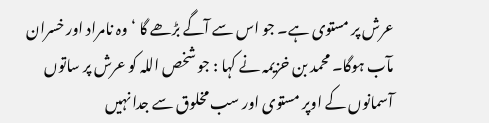عرش پر مستوی ہے۔ جو اس سے آگے بڑھے گا ‘ وہ نامراد اور خسران مآب ہوگا۔ محمد بن خزیمہ نے کہا : جو شخص اللہ کو عرش پر ساتوں آسمانوں کے اوپر مستوی اور سب مخلوق سے جدا نہیں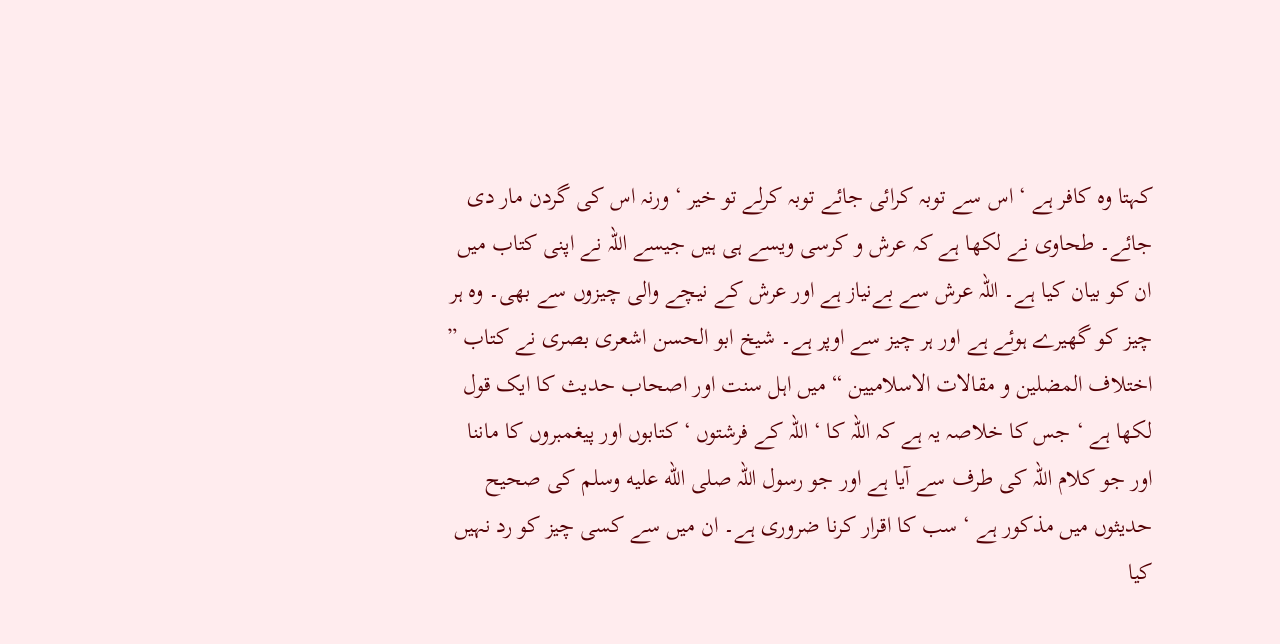کہتا وہ کافر ہے ‘ اس سے توبہ کرائی جائے توبہ کرلے تو خیر ‘ ورنہ اس کی گردن مار دی جائے۔ طحاوی نے لکھا ہے کہ عرش و کرسی ویسے ہی ہیں جیسے اللہ نے اپنی کتاب میں ان کو بیان کیا ہے۔ اللہ عرش سے بےنیاز ہے اور عرش کے نیچے والی چیزوں سے بھی۔ وہ ہر چیز کو گھیرے ہوئے ہے اور ہر چیز سے اوپر ہے۔ شیخ ابو الحسن اشعری بصری نے کتاب ” اختلاف المضلین و مقالات الاسلامیین “ میں اہل سنت اور اصحاب حدیث کا ایک قول لکھا ہے ‘ جس کا خلاصہ یہ ہے کہ اللہ کا ‘ اللہ کے فرشتوں ‘ کتابوں اور پیغمبروں کا ماننا اور جو کلام اللہ کی طرف سے آیا ہے اور جو رسول اللہ صلى الله عليه وسلم کی صحیح حدیثوں میں مذکور ہے ‘ سب کا اقرار کرنا ضروری ہے۔ ان میں سے کسی چیز کو رد نہیں کیا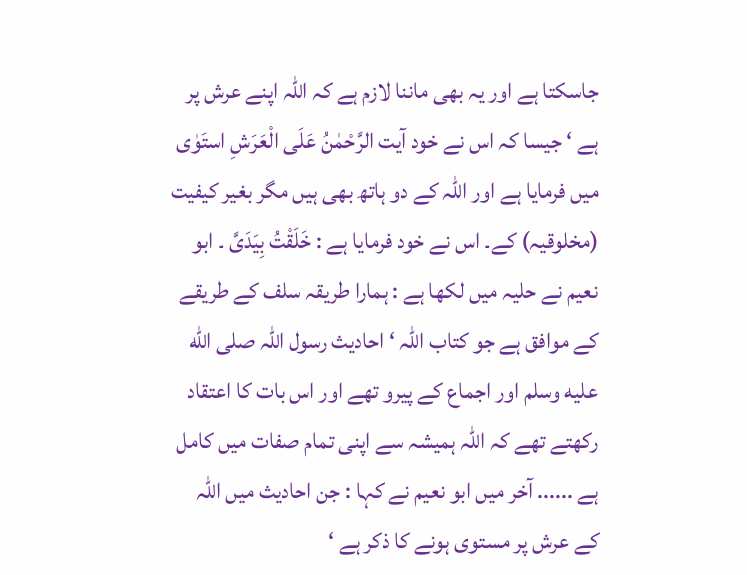جاسکتا ہے اور یہ بھی ماننا لازم ہے کہ اللہ اپنے عرش پر ہے ‘ جیسا کہ اس نے خود آیت الرَّحْمٰنُ عَلَی الْعَرَشِ استَوٰی میں فرمایا ہے اور اللہ کے دو ہاتھ بھی ہیں مگر بغیر کیفیت (مخلوقیہ) کے۔ اس نے خود فرمایا ہے : خَلَقْتُ بِیَدَیَّ ۔ ابو نعیم نے حلیہ میں لکھا ہے : ہمارا طریقہ سلف کے طریقے کے موافق ہے جو کتاب اللہ ‘ احادیث رسول اللہ صلى الله عليه وسلم اور اجماع کے پیرو تھے اور اس بات کا اعتقاد رکھتے تھے کہ اللہ ہمیشہ سے اپنی تمام صفات میں کامل ہے ...... آخر میں ابو نعیم نے کہا : جن احادیث میں اللہ کے عرش پر مستوی ہونے کا ذکر ہے ‘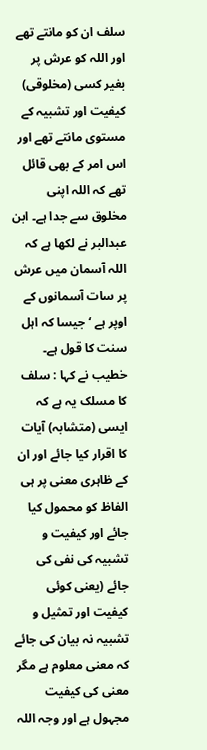سلف ان کو مانتے تھے اور اللہ کو عرش پر بغیر کسی (مخلوقی) کیفیت اور تشبیہ کے مستوی مانتے تھے اور اس امر کے بھی قائل تھے کہ اللہ اپنی مخلوق سے جدا ہے۔ ابن عبدالبر نے لکھا ہے کہ اللہ آسمان میں عرش پر سات آسمانوں کے اوپر ہے ‘ جیسا کہ اہل سنت کا قول ہے۔ خطیب نے کہا : سلف کا مسلک یہ ہے کہ ایسی (متشابہ) آیات کا اقرار کیا جائے اور ان کے ظاہری معنی پر ہی الفاظ کو محمول کیا جائے اور کیفیت و تشبیہ کی نفی کی جائے (یعنی کوئی کیفیت اور تمثیل و تشبیہ نہ بیان کی جائے کہ معنی معلوم ہے مگر معنی کی کیفیت مجہول ہے اور وجہ اللہ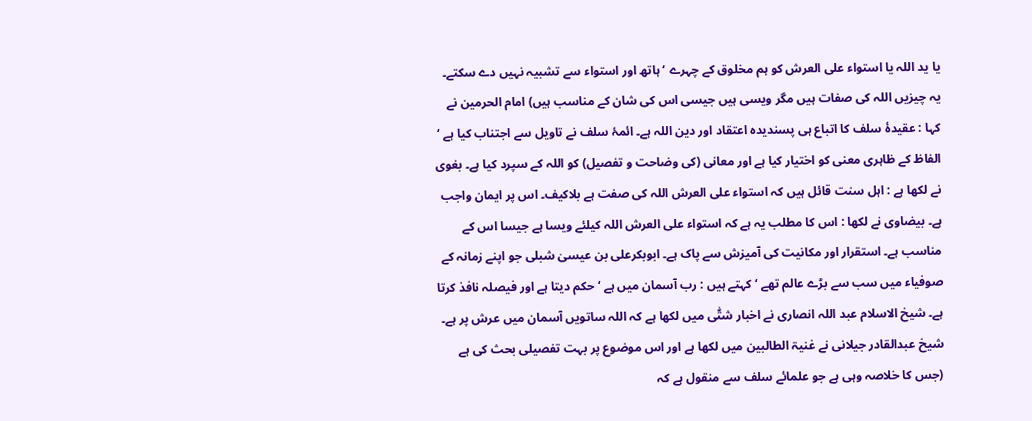یا ید اللہ یا استواء علی العرش کو ہم مخلوق کے چہرے ‘ ہاتھ اور استواء سے تشبیہ نہیں دے سکتے۔ یہ چیزیں اللہ کی صفات ہیں مگر ویسی ہیں جیسی اس کی شان کے مناسب ہیں) امام الحرمین نے کہا : عقیدۂ سلف کا اتباع ہی پسندیدہ اعتقاد اور دین اللہ ہے۔ ائمۂ سلف نے تاویل سے اجتناب کیا ہے ‘ الفاظ کے ظاہری معنی کو اختیار کیا ہے اور معانی (کی وضاحت و تفصیل) کو اللہ کے سپرد کیا ہے۔ بغوی نے لکھا ہے : اہل سنت قائل ہیں کہ استواء علی العرش اللہ کی صفت ہے بلاکیف۔ اس پر ایمان واجب ہے۔ بیضاوی نے لکھا : اس کا مطلب یہ ہے کہ استواء علی العرش اللہ کیلئے ویسا ہے جیسا اس کے مناسب ہے۔ استقرار اور مکانیت کی آمیزش سے پاک ہے۔ ابوبکرعلی بن عیسیٰ شبلی جو اپنے زمانہ کے صوفیاء میں سب سے بڑے عالم تھے ‘ کہتے ہیں : رب آسمان میں ہے ‘ حکم دیتا ہے اور فیصلہ نافذ کرتا ہے۔ شیخ الاسلام عبد اللہ انصاری نے اخبار شتّٰی میں لکھا ہے کہ اللہ ساتویں آسمان میں عرش پر ہے۔ شیخ عبدالقادر جیلانی نے غنیۃ الطالبین میں لکھا ہے اور اس موضوع پر بہت تفصیلی بحث کی ہے (جس کا خلاصہ وہی ہے جو علمائے سلف سے منقول ہے کہ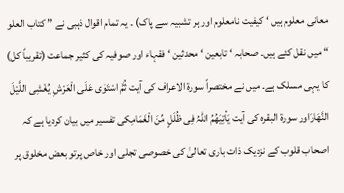معانی معلوم ہیں ‘ کیفیت نامعلوم اور ہر تشبیہ سے پاک) ۔ یہ تمام اقوال ذہبی نے ” کتاب العلو “ میں نقل کئے ہیں۔ صحابہ ‘ تابعین ‘ محدثین ‘ فقہاء اور صوفیہ کی کثیر جماعت (تقریباً کل) کا یہی مسلک ہے۔ میں نے مختصراً سورة الاعراف کی آیت ثُمَّ اسْتَوٰی عَلَی الْعَرْشِ یُغْشِی اللَّیْلَ النَّھَارَاور سورة البقرہ کی آیت یَأتِیَھُمُ اللّٰہُ فِی ظُلَلٍ مِّنَ الْغَمَامِکی تفسیر میں بیان کردیا ہے کہ اصحاب قلوب کے نزدیک ذات باری تعالیٰ کی خصوصی تجلی اور خاص پرتو بعض مخلوق پر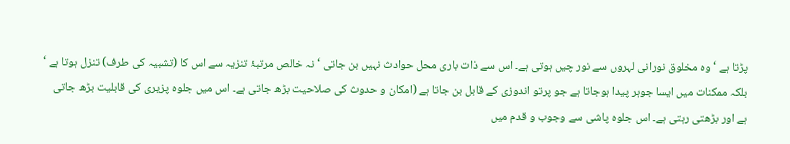پڑتا ہے ‘ وہ مخلوق نورانی لہروں سے نور چیں ہوتی ہے۔ اس سے ذات باری محل حوادث نہیں بن جاتی ‘ نہ خالص مرتبۂ تنزیہ سے اس کا (تشبیہ کی طرف) تنزل ہوتا ہے ‘ بلکہ ممکنات میں ایسا جوہر پیدا ہوجاتا ہے جو پرتو اندوزی کے قابل بن جاتا ہے (امکان و حدوث کی صلاحیت بڑھ جاتی ہے۔ اس میں جلوہ پزیری کی قابلیت بڑھ جاتی ہے اور بڑھتی رہتی ہے۔ اس جلوہ پاشی سے وجوب و قدم میں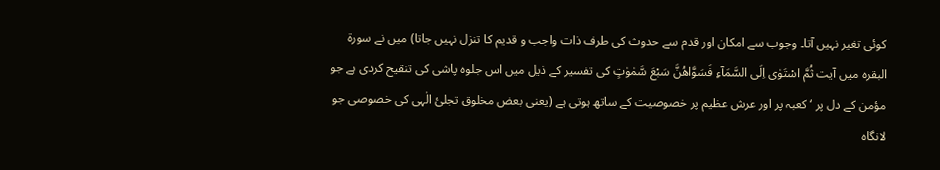کوئی تغیر نہیں آتا۔ وجوب سے امکان اور قدم سے حدوث کی طرف ذات واجب و قدیم کا تنزل نہیں جاتا) میں نے سورة البقرہ میں آیت ثُمَّ اسْتَوٰی اِلَی السَّمَآءِ فَسَوَّاھُنَّ سَبْعَ سَّمٰوٰتٍ کی تفسیر کے ذیل میں اس جلوہ پاشی کی تنقیح کردی ہے جو مؤمن کے دل پر ‘ کعبہ پر اور عرش عظیم پر خصوصیت کے ساتھ ہوتی ہے (یعنی بعض مخلوق تجلئ الٰہی کی خصوصی جو لانگاہ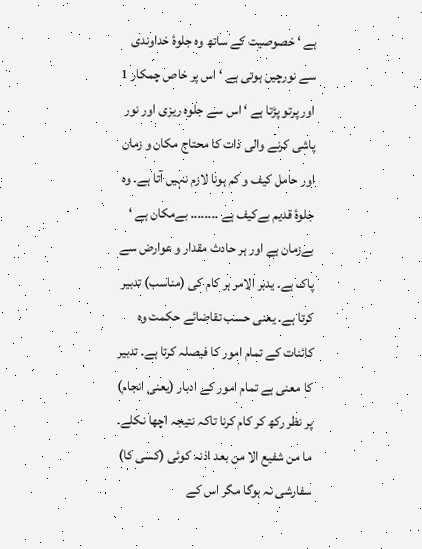ہے ‘ خصوصیت کے ساتھ وہ جلوۂ خداوندی سے نورچیں ہوتی ہے ‘ اس پر خاص چمکار 1 اور پرتو پڑتا ہے ‘ اس سے جلوہ ریزی اور نور پاشی کرنے والی ذات کا محتاج مکان و زمان اور حامل کیف و کم ہونا لازم نہیں آتا ہے۔ وہ جلوۂ قدیم بےکیف ہے ........ بےمکان ہے ‘ بےزمان ہے اور ہر حادث مقدار و عوارض سے پاک ہے۔ یدبر الامر ہر کام کی (مناسب) تدبیر کرتا ہے۔ یعنی حسب تقاضائے حکمت وہ کائنات کے تمام امور کا فیصلہ کرتا ہے۔ تدبیر کا معنی ہے تمام امور کے ادبار (یعنی انجام) پر نظر رکھ کر کام کرنا تاکہ نتیجہ اچھا نکلے۔ ما من شفیع الا من بعد اذنہ کوئی (کسی کا) سفارشی نہ ہوگا مگر اس کے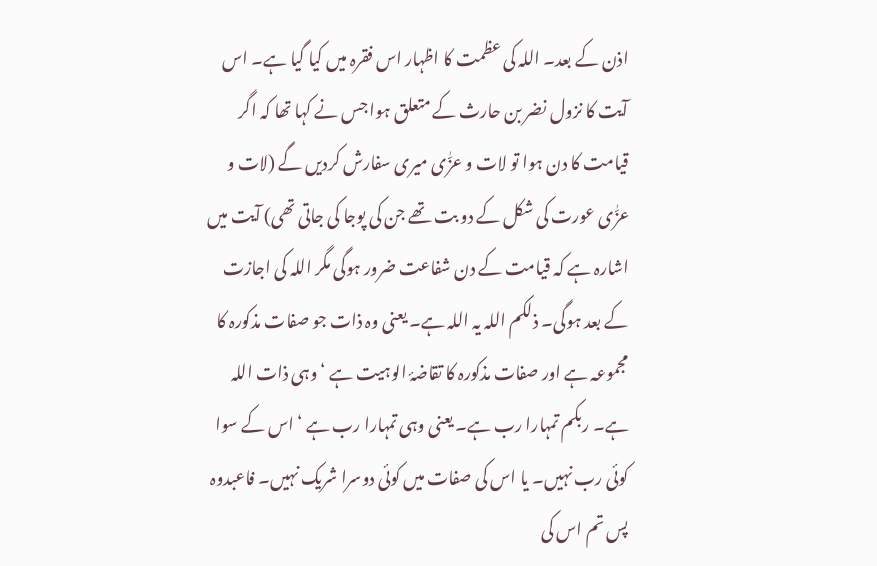اذن کے بعد۔ اللہ کی عظمت کا اظہار اس فقرہ میں کیا گیا ہے۔ اس آیت کا نزول نضر بن حارث کے متعلق ہوا جس نے کہا تھا کہ اگر قیامت کا دن ہوا تو لات و عزّٰی میری سفارش کردیں گے (لات و عزّٰی عورت کی شکل کے دو بت تھے جن کی پوجا کی جاتی تھی) آیت میں اشارہ ہے کہ قیامت کے دن شفاعت ضرور ہوگی مگر اللہ کی اجازت کے بعد ہوگی۔ ذلکم اللہ یہ اللہ ہے۔ یعنی وہ ذات جو صفات مذکورہ کا مجموعہ ہے اور صفات مذکورہ کا تقاضۂ الوہیت ہے ‘ وہی ذات اللہ ہے۔ ربکم تمہارا رب ہے۔ یعنی وہی تمہارا رب ہے ‘ اس کے سوا کوئی رب نہیں۔ یا اس کی صفات میں کوئی دوسرا شریک نہیں۔ فاعبدوہ پس تم اس کی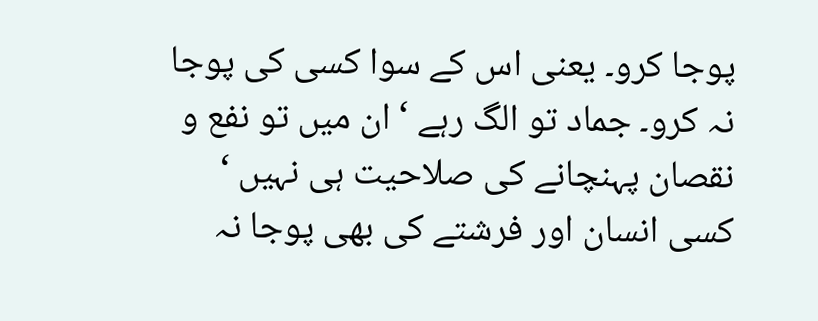پوجا کرو۔ یعنی اس کے سوا کسی کی پوجا نہ کرو۔ جماد تو الگ رہے ‘ ان میں تو نفع و نقصان پہنچانے کی صلاحیت ہی نہیں ‘ کسی انسان اور فرشتے کی بھی پوجا نہ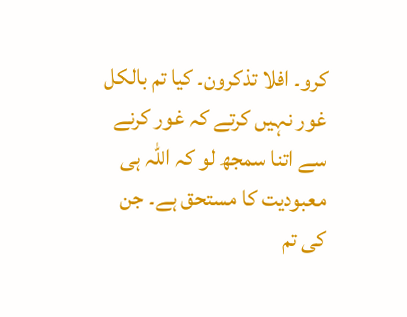کرو۔ افلا تذکرون۔ کیا تم بالکل غور نہیں کرتے کہ غور کرنے سے اتنا سمجھ لو کہ اللہ ہی معبودیت کا مستحق ہے۔ جن کی تم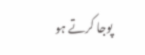پوجا کرتے ہو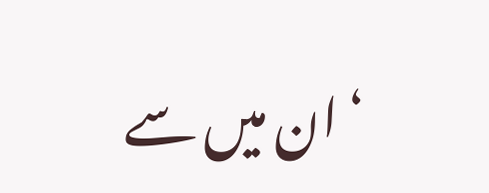‘ ان میں سے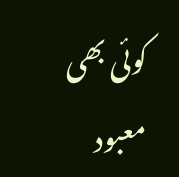کوئی بھی معبود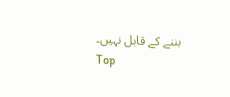بننے کے قابل نہیں۔
Top